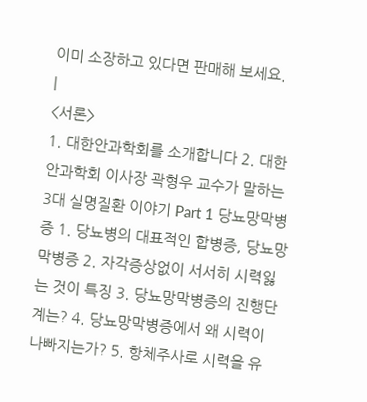이미 소장하고 있다면 판매해 보세요.
|
<서론>
1. 대한안과학회를 소개합니다 2. 대한안과학회 이사장 곽형우 교수가 말하는 3대 실명질환 이야기 Part 1 당뇨망막병증 1. 당뇨병의 대표적인 합병증, 당뇨망막병증 2. 자각증상없이 서서히 시력잃는 것이 특징 3. 당뇨망막병증의 진행단계는? 4. 당뇨망막병증에서 왜 시력이 나빠지는가? 5. 항체주사로 시력을 유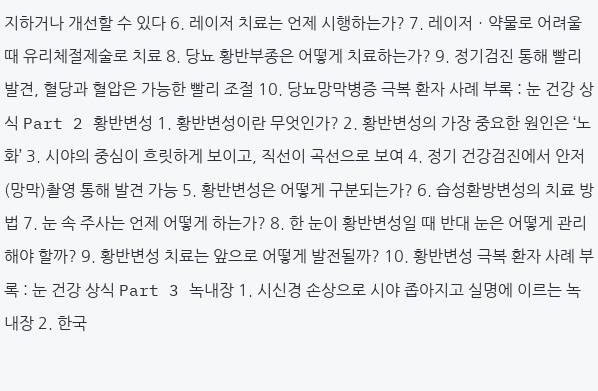지하거나 개선할 수 있다 6. 레이저 치료는 언제 시행하는가? 7. 레이저ㆍ약물로 어려울 때 유리체절제술로 치료 8. 당뇨 황반부종은 어떻게 치료하는가? 9. 정기검진 통해 빨리 발견, 혈당과 혈압은 가능한 빨리 조절 10. 당뇨망막병증 극복 환자 사례 부록 : 눈 건강 상식 Part 2 황반변성 1. 황반변성이란 무엇인가? 2. 황반변성의 가장 중요한 원인은 ‘노화’ 3. 시야의 중심이 흐릿하게 보이고, 직선이 곡선으로 보여 4. 정기 건강검진에서 안저(망막)촬영 통해 발견 가능 5. 황반변성은 어떻게 구분되는가? 6. 습성환방변성의 치료 방법 7. 눈 속 주사는 언제 어떻게 하는가? 8. 한 눈이 황반변성일 때 반대 눈은 어떻게 관리해야 할까? 9. 황반변성 치료는 앞으로 어떻게 발전될까? 10. 황반변성 극복 환자 사례 부록 : 눈 건강 상식 Part 3 녹내장 1. 시신경 손상으로 시야 좁아지고 실명에 이르는 녹내장 2. 한국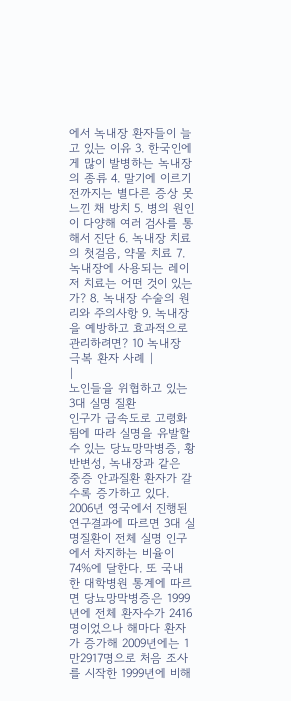에서 녹내장 환자들이 늘고 있는 이유 3. 한국인에게 많이 발병하는 녹내장의 종류 4. 말기에 이르기 전까지는 별다른 증상 못 느낀 채 방치 5. 병의 원인이 다양해 여러 검사를 통해서 진단 6. 녹내장 치료의 첫걸음, 약물 치료 7. 녹내장에 사용되는 레이저 치료는 어떤 것이 있는가? 8. 녹내장 수술의 원리와 주의사항 9. 녹내장을 예방하고 효과적으로 관리하려면? 10 녹내장 극복 환자 사례 |
|
노인들을 위협하고 있는 3대 실명 질환
인구가 급속도로 고령화됨에 따라 실명을 유발할 수 있는 당뇨망막병증, 황반변성, 녹내장과 같은 중증 안과질환 환자가 갈수록 증가하고 있다. 2006년 영국에서 진행된 연구결과에 따르면 3대 실명질환이 전체 실명 인구에서 차지하는 비율이 74%에 달한다. 또 국내 한 대학병원 통계에 따르면 당뇨망막병증은 1999년에 전체 환자수가 2416명이었으나 해마다 환자가 증가해 2009년에는 1만2917명으로 처음 조사를 시작한 1999년에 비해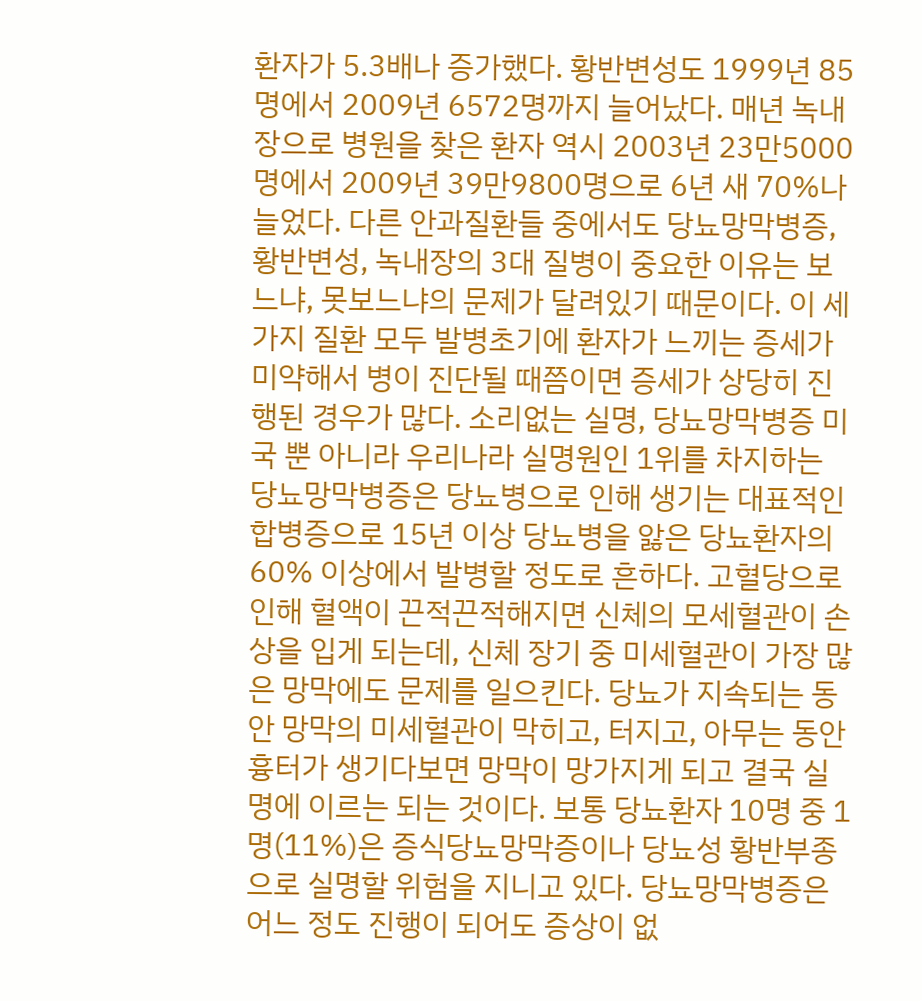환자가 5.3배나 증가했다. 황반변성도 1999년 85명에서 2009년 6572명까지 늘어났다. 매년 녹내장으로 병원을 찾은 환자 역시 2003년 23만5000명에서 2009년 39만9800명으로 6년 새 70%나 늘었다. 다른 안과질환들 중에서도 당뇨망막병증, 황반변성, 녹내장의 3대 질병이 중요한 이유는 보느냐, 못보느냐의 문제가 달려있기 때문이다. 이 세 가지 질환 모두 발병초기에 환자가 느끼는 증세가 미약해서 병이 진단될 때쯤이면 증세가 상당히 진행된 경우가 많다. 소리없는 실명, 당뇨망막병증 미국 뿐 아니라 우리나라 실명원인 1위를 차지하는 당뇨망막병증은 당뇨병으로 인해 생기는 대표적인 합병증으로 15년 이상 당뇨병을 앓은 당뇨환자의 60% 이상에서 발병할 정도로 흔하다. 고혈당으로 인해 혈액이 끈적끈적해지면 신체의 모세혈관이 손상을 입게 되는데, 신체 장기 중 미세혈관이 가장 많은 망막에도 문제를 일으킨다. 당뇨가 지속되는 동안 망막의 미세혈관이 막히고, 터지고, 아무는 동안 흉터가 생기다보면 망막이 망가지게 되고 결국 실명에 이르는 되는 것이다. 보통 당뇨환자 10명 중 1명(11%)은 증식당뇨망막증이나 당뇨성 황반부종으로 실명할 위험을 지니고 있다. 당뇨망막병증은 어느 정도 진행이 되어도 증상이 없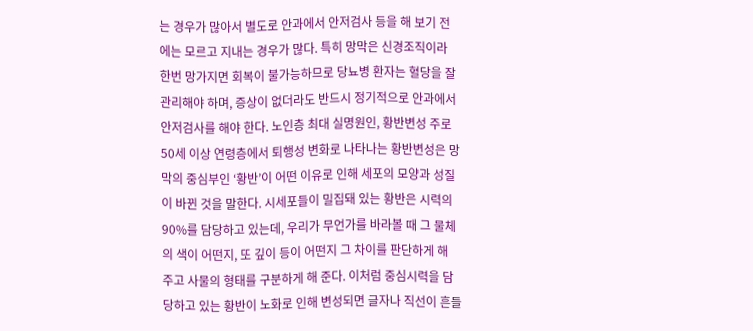는 경우가 많아서 별도로 안과에서 안저검사 등을 해 보기 전에는 모르고 지내는 경우가 많다. 특히 망막은 신경조직이라 한번 망가지면 회복이 불가능하므로 당뇨병 환자는 혈당을 잘 관리해야 하며, 증상이 없더라도 반드시 정기적으로 안과에서 안저검사를 해야 한다. 노인층 최대 실명원인, 황반변성 주로 50세 이상 연령층에서 퇴행성 변화로 나타나는 황반변성은 망막의 중심부인 ‘황반’이 어떤 이유로 인해 세포의 모양과 성질이 바뀐 것을 말한다. 시세포들이 밀집돼 있는 황반은 시력의 90%를 담당하고 있는데, 우리가 무언가를 바라볼 때 그 물체의 색이 어떤지, 또 깊이 등이 어떤지 그 차이를 판단하게 해 주고 사물의 형태를 구분하게 해 준다. 이처럼 중심시력을 담당하고 있는 황반이 노화로 인해 변성되면 글자나 직선이 흔들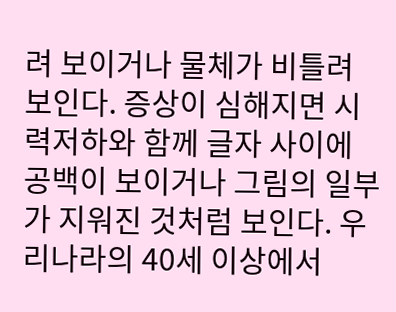려 보이거나 물체가 비틀려 보인다. 증상이 심해지면 시력저하와 함께 글자 사이에 공백이 보이거나 그림의 일부가 지워진 것처럼 보인다. 우리나라의 40세 이상에서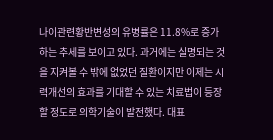나이관련황반변성의 유병률은 11.8%로 증가하는 추세를 보이고 있다. 과거에는 실명되는 것을 지켜볼 수 밖에 없었던 질환이지만 이제는 시력개선의 효과를 기대할 수 있는 치료법이 등장할 정도로 의학기술이 발전했다. 대표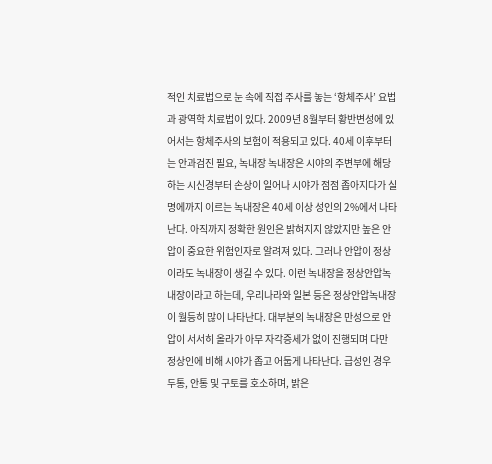적인 치료법으로 눈 속에 직접 주사를 놓는 ‘항체주사’ 요법과 광역학 치료법이 있다. 2009년 8월부터 황반변성에 있어서는 항체주사의 보험이 적용되고 있다. 40세 이후부터는 안과검진 필요, 녹내장 녹내장은 시야의 주변부에 해당하는 시신경부터 손상이 일어나 시야가 점점 좁아지다가 실명에까지 이르는 녹내장은 40세 이상 성인의 2%에서 나타난다. 아직까지 정확한 원인은 밝혀지지 않았지만 높은 안압이 중요한 위험인자로 알려져 있다. 그러나 안압이 정상이라도 녹내장이 생길 수 있다. 이런 녹내장을 정상안압녹내장이라고 하는데, 우리나라와 일본 등은 정상안압녹내장이 월등히 많이 나타난다. 대부분의 녹내장은 만성으로 안압이 서서히 올라가 아무 자각증세가 없이 진행되며 다만 정상인에 비해 시야가 좁고 어둡게 나타난다. 급성인 경우 두통, 안통 및 구토를 호소하며, 밝은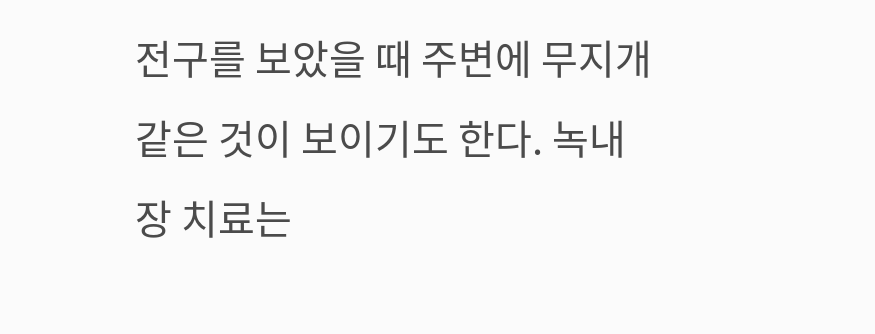전구를 보았을 때 주변에 무지개 같은 것이 보이기도 한다. 녹내장 치료는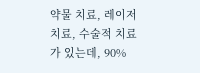약물 치료, 레이저 치료, 수술적 치료가 있는데, 90%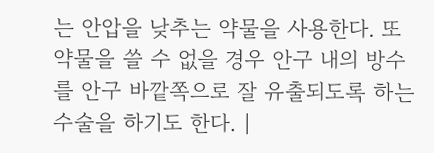는 안압을 낮추는 약물을 사용한다. 또 약물을 쓸 수 없을 경우 안구 내의 방수를 안구 바깥쪽으로 잘 유출되도록 하는 수술을 하기도 한다. |